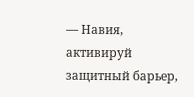— Навия, активируй защитный барьер,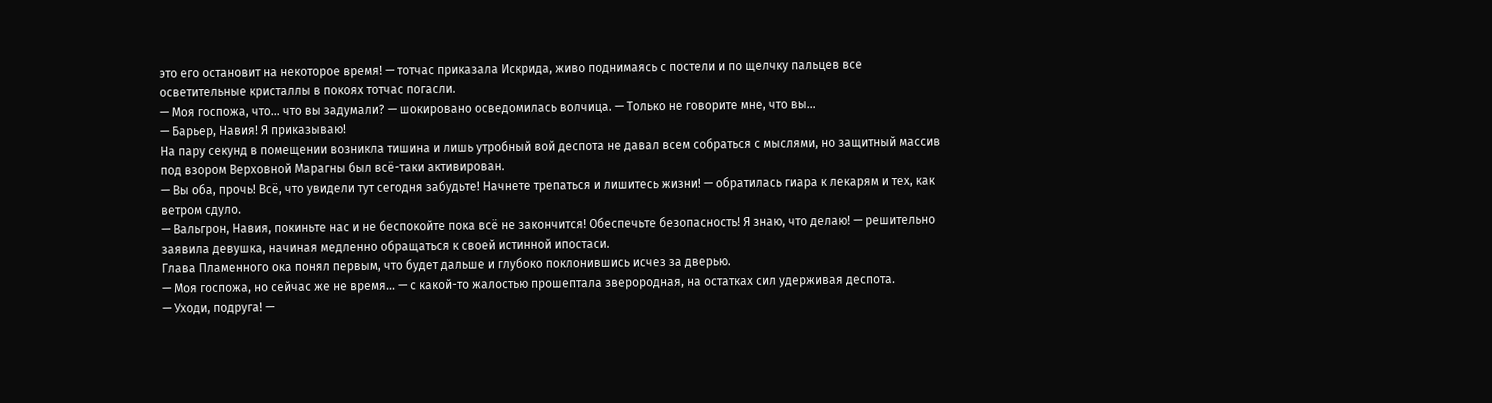это его остановит на некоторое время! — тотчас приказала Искрида, живо поднимаясь с постели и по щелчку пальцев все осветительные кристаллы в покоях тотчас погасли.
— Моя госпожа, что… что вы задумали? — шокировано осведомилась волчица. — Только не говорите мне, что вы…
— Барьер, Навия! Я приказываю!
На пару секунд в помещении возникла тишина и лишь утробный вой деспота не давал всем собраться с мыслями, но защитный массив под взором Верховной Марагны был всё-таки активирован.
— Вы оба, прочь! Всё, что увидели тут сегодня забудьте! Начнете трепаться и лишитесь жизни! — обратилась гиара к лекарям и тех, как ветром сдуло.
— Вальгрон, Навия, покиньте нас и не беспокойте пока всё не закончится! Обеспечьте безопасность! Я знаю, что делаю! — решительно заявила девушка, начиная медленно обращаться к своей истинной ипостаси.
Глава Пламенного ока понял первым, что будет дальше и глубоко поклонившись исчез за дверью.
— Моя госпожа, но сейчас же не время… — с какой-то жалостью прошептала зверородная, на остатках сил удерживая деспота.
— Уходи, подруга! —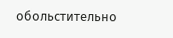обольстительно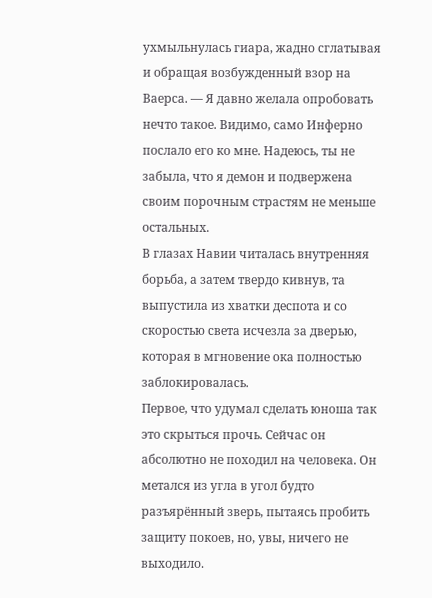ухмыльнулась гиара, жадно сглатывая и обращая возбужденный взор на Ваерса. — Я давно желала опробовать нечто такое. Видимо, само Инферно послало его ко мне. Надеюсь, ты не забыла, что я демон и подвержена своим порочным страстям не меньше остальных.
В глазах Навии читалась внутренняя борьба, а затем твердо кивнув, та выпустила из хватки деспота и со скоростью света исчезла за дверью, которая в мгновение ока полностью заблокировалась.
Первое, что удумал сделать юноша так это скрыться прочь. Сейчас он абсолютно не походил на человека. Он метался из угла в угол будто разъярённый зверь, пытаясь пробить защиту покоев, но, увы, ничего не выходило.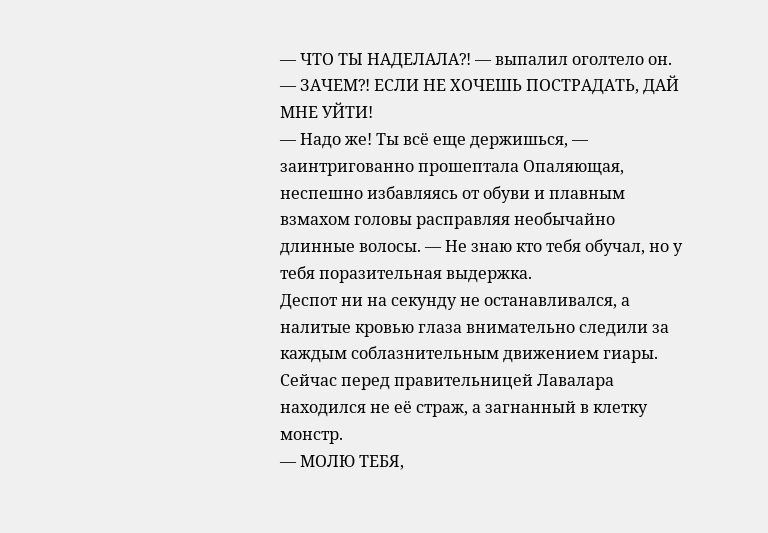— ЧТО ТЫ НАДЕЛАЛА⁈ — выпалил оголтело он. — ЗАЧЕМ⁈ ЕСЛИ НЕ ХОЧЕШЬ ПОСТРАДАТЬ, ДАЙ МНЕ УЙТИ!
— Надо же! Ты всё еще держишься, — заинтригованно прошептала Опаляющая, неспешно избавляясь от обуви и плавным взмахом головы расправляя необычайно длинные волосы. — Не знаю кто тебя обучал, но у тебя поразительная выдержка.
Деспот ни на секунду не останавливался, а налитые кровью глаза внимательно следили за каждым соблазнительным движением гиары. Сейчас перед правительницей Лавалара находился не её страж, а загнанный в клетку монстр.
— МОЛЮ ТЕБЯ,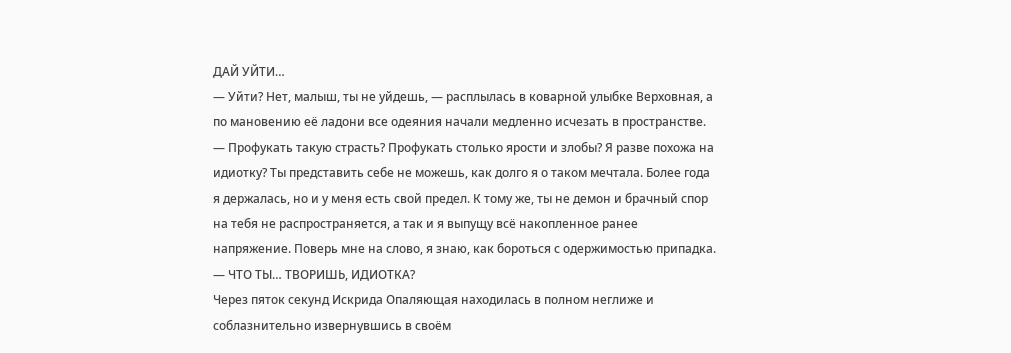ДАЙ УЙТИ…
— Уйти? Нет, малыш, ты не уйдешь, — расплылась в коварной улыбке Верховная, а по мановению её ладони все одеяния начали медленно исчезать в пространстве. — Профукать такую страсть? Профукать столько ярости и злобы? Я разве похожа на идиотку? Ты представить себе не можешь, как долго я о таком мечтала. Более года я держалась, но и у меня есть свой предел. К тому же, ты не демон и брачный спор на тебя не распространяется, а так и я выпущу всё накопленное ранее напряжение. Поверь мне на слово, я знаю, как бороться с одержимостью припадка.
— ЧТО ТЫ… ТВОРИШЬ, ИДИОТКА?
Через пяток секунд Искрида Опаляющая находилась в полном неглиже и соблазнительно извернувшись в своём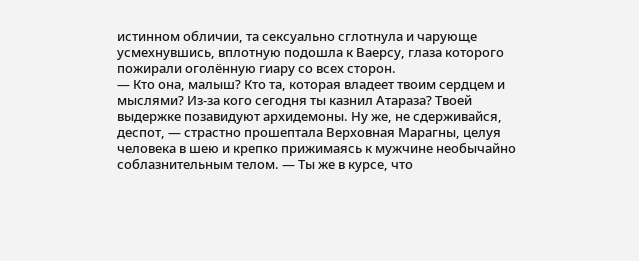истинном обличии, та сексуально сглотнула и чарующе усмехнувшись, вплотную подошла к Ваерсу, глаза которого пожирали оголённую гиару со всех сторон.
— Кто она, малыш? Кто та, которая владеет твоим сердцем и мыслями? Из-за кого сегодня ты казнил Атараза? Твоей выдержке позавидуют архидемоны. Ну же, не сдерживайся, деспот, — страстно прошептала Верховная Марагны, целуя человека в шею и крепко прижимаясь к мужчине необычайно соблазнительным телом. — Ты же в курсе, что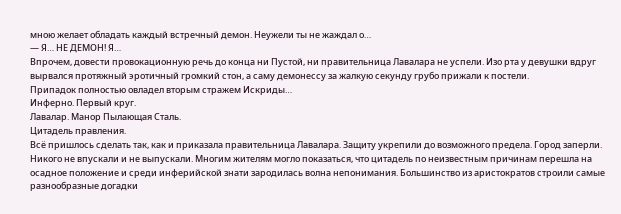мною желает обладать каждый встречный демон. Неужели ты не жаждал о…
— Я… НЕ ДЕМОН! Я…
Впрочем, довести провокационную речь до конца ни Пустой, ни правительница Лавалара не успели. Изо рта у девушки вдруг вырвался протяжный эротичный громкий стон, а саму демонессу за жалкую секунду грубо прижали к постели.
Припадок полностью овладел вторым стражем Искриды…
Инферно. Первый круг.
Лавалар. Манор Пылающая Сталь.
Цитадель правления.
Всё пришлось сделать так, как и приказала правительница Лавалара. Защиту укрепили до возможного предела. Город заперли. Никого не впускали и не выпускали. Многим жителям могло показаться, что цитадель по неизвестным причинам перешла на осадное положение и среди инферийской знати зародилась волна непонимания. Большинство из аристократов строили самые разнообразные догадки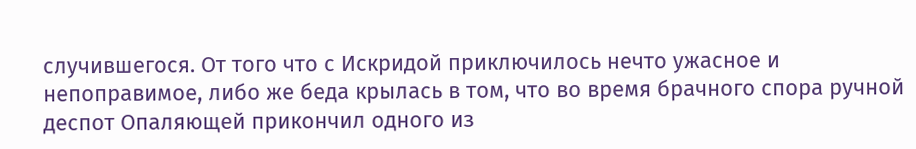случившегося. От того что с Искридой приключилось нечто ужасное и непоправимое, либо же беда крылась в том, что во время брачного спора ручной деспот Опаляющей прикончил одного из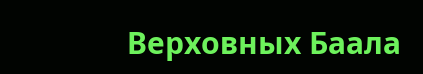Верховных Баала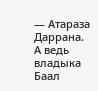— Атараза Даррана. А ведь владыка Баал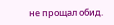не прощал обид.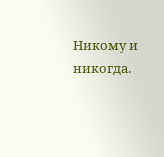Никому и никогда.